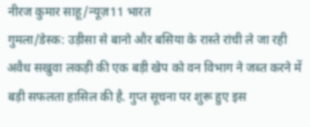नीरज कुमार साहू/न्यूज़11 भारत
गुमला/डेस्क: उड़ीसा से बानो और बसिया के रास्ते रांची ले जा रही अवैध सखुवा लकड़ी की एक बड़ी खेप को वन विभाग ने जब्त करने में बड़ी सफलता हासिल की है. गुप्त सूचना पर शुरू हुए इस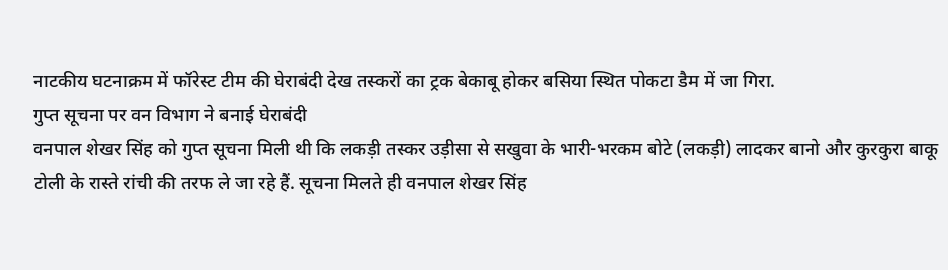नाटकीय घटनाक्रम में फॉरेस्ट टीम की घेराबंदी देख तस्करों का ट्रक बेकाबू होकर बसिया स्थित पोकटा डैम में जा गिरा.
गुप्त सूचना पर वन विभाग ने बनाई घेराबंदी
वनपाल शेखर सिंह को गुप्त सूचना मिली थी कि लकड़ी तस्कर उड़ीसा से सखुवा के भारी-भरकम बोटे (लकड़ी) लादकर बानो और कुरकुरा बाकू टोली के रास्ते रांची की तरफ ले जा रहे हैं. सूचना मिलते ही वनपाल शेखर सिंह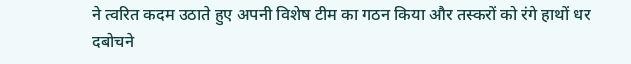ने त्वरित कदम उठाते हुए अपनी विशेष टीम का गठन किया और तस्करों को रंगे हाथों धर दबोचने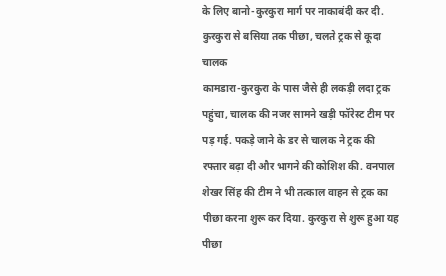के लिए बानो-कुरकुरा मार्ग पर नाकाबंदी कर दी.
कुरकुरा से बसिया तक पीछा, चलते ट्रक से कूदा चालक
कामडारा-कुरकुरा के पास जैसे ही लकड़ी लदा ट्रक पहुंचा, चालक की नजर सामने खड़ी फॉरेस्ट टीम पर पड़ गई. पकड़े जाने के डर से चालक ने ट्रक की रफ्तार बढ़ा दी और भागने की कोशिश की. वनपाल शेखर सिंह की टीम ने भी तत्काल वाहन से ट्रक का पीछा करना शुरू कर दिया. कुरकुरा से शुरू हुआ यह पीछा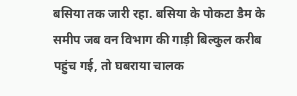बसिया तक जारी रहा. बसिया के पोकटा डैम के समीप जब वन विभाग की गाड़ी बिल्कुल करीब पहुंच गई, तो घबराया चालक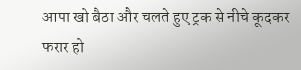आपा खो बैठा और चलते हुए ट्रक से नीचे कूदकर फरार हो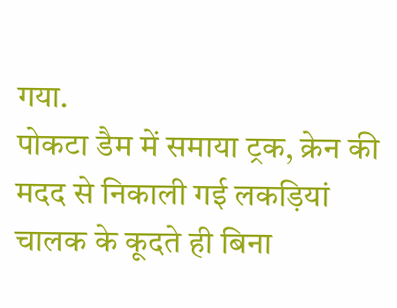गया.
पोकटा डैम में समाया ट्रक, क्रेन की मदद से निकाली गई लकड़ियां
चालक के कूदते ही बिना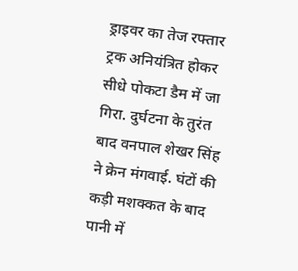ड्राइवर का तेज रफ्तार ट्रक अनियंत्रित होकर सीधे पोकटा डैम में जा गिरा. दुर्घटना के तुरंत बाद वनपाल शेखर सिंह ने क्रेन मंगवाई. घंटों की कड़ी मशक्कत के बाद पानी में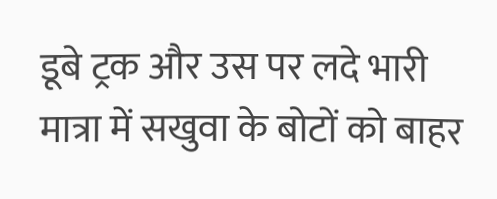डूबे ट्रक और उस पर लदे भारी मात्रा में सखुवा के बोटों को बाहर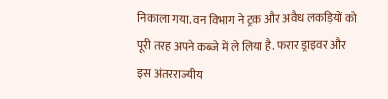निकाला गया. वन विभाग ने ट्रक और अवैध लकड़ियों को पूरी तरह अपने कब्जे में ले लिया है. फरार ड्राइवर और इस अंतरराज्यीय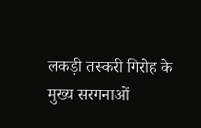लकड़ी तस्करी गिरोह के मुख्य सरगनाओं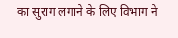का सुराग लगाने के लिए विभाग ने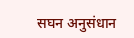सघन अनुसंधान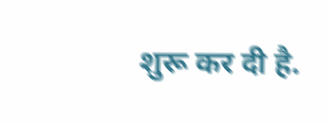शुरू कर दी है.